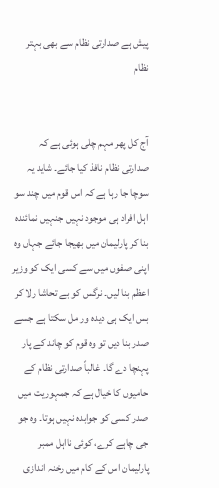پیش ہے صدارتی نظام سے بھی بہتر نظام


آج کل پھر مہم چلی ہوئی ہے کہ صدارتی نظام نافذ کیا جائے۔ شاید یہ سوچا جا رہا ہے کہ اس قوم میں چند سو اہل افراد ہی موجود نہیں جنہیں نمائندہ بنا کر پارلیمان میں بھیجا جائے جہاں وہ اپنی صفوں میں سے کسی ایک کو وزیر اعظم بنا لیں۔ نرگس کو بے تحاشا رلا کر بس ایک ہی دیدہ ور مل سکتا ہے جسے صدر بنا دیں تو وہ قوم کو چاند کے پار پہنچا دے گا۔ غالباً صدارتی نظام کے حامیوں کا خیال ہے کہ جمہوریت میں صدر کسی کو جوابدہ نہیں ہوتا۔ وہ جو جی چاہے کرے، کوئی نااہل ممبر پارلیمان اس کے کام میں رخنہ اندازی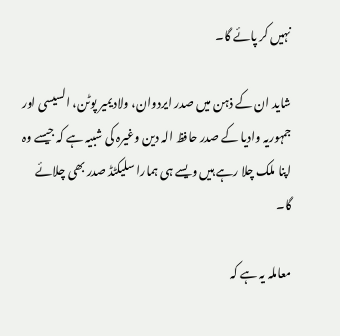نہیں کر پائے گا۔

شاید ان کے ذہن میں صدر ایردوان، ولادیمیر پوٹن، السیسی اور جمہوریہ وادیا کے صدر حافظ الہ دین وغیرہ کی شبیہ ہے کہ جیسے وہ اپنا ملک چلا رہے ہیں ویسے ہی ہمارا سلیکٹڈ صدر بھی چلائے گا۔

معاملہ یہ ہے کہ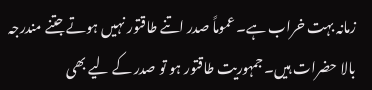زمانہ بہت خراب ہے۔ عموماً صدر اتنے طاقتور نہیں ہوتے جتنے مندرجہ بالا حضرات ہیں۔ جمہوریت طاقتور ہو تو صدر کے لیے بھی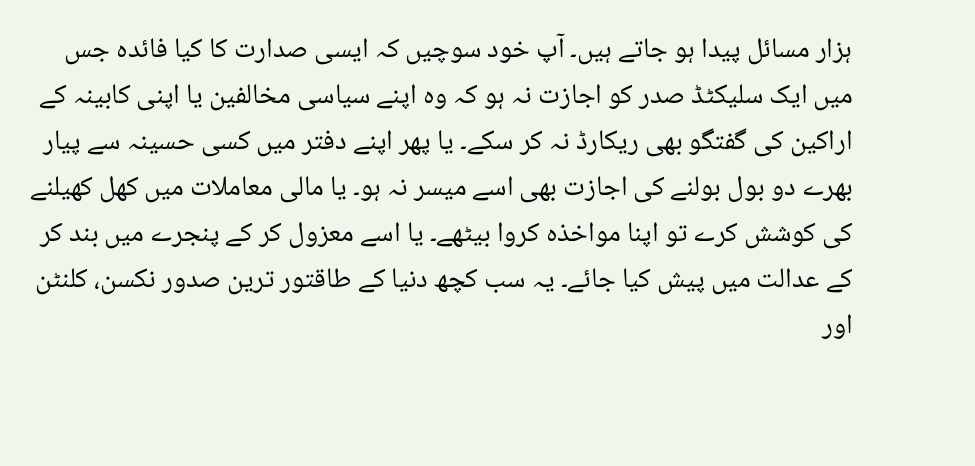ہزار مسائل پیدا ہو جاتے ہیں۔ آپ خود سوچیں کہ ایسی صدارت کا کیا فائدہ جس میں ایک سلیکٹڈ صدر کو اجازت نہ ہو کہ وہ اپنے سیاسی مخالفین یا اپنی کابینہ کے اراکین کی گفتگو بھی ریکارڈ نہ کر سکے۔ یا پھر اپنے دفتر میں کسی حسینہ سے پیار بھرے دو بول بولنے کی اجازت بھی اسے میسر نہ ہو۔ یا مالی معاملات میں کھل کھیلنے کی کوشش کرے تو اپنا مواخذہ کروا بیٹھے۔ یا اسے معزول کر کے پنجرے میں بند کر کے عدالت میں پیش کیا جائے۔ یہ سب کچھ دنیا کے طاقتور ترین صدور نکسن، کلنٹن اور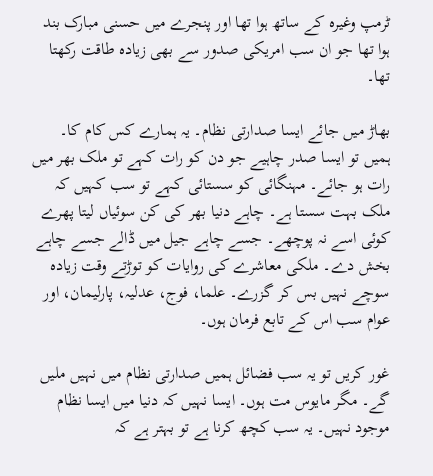ٹرمپ وغیرہ کے ساتھ ہوا تھا اور پنجرے میں حسنی مبارک بند ہوا تھا جو ان سب امریکی صدور سے بھی زیادہ طاقت رکھتا تھا۔

بھاڑ میں جائے ایسا صدارتی نظام۔ یہ ہمارے کس کام کا۔ ہمیں تو ایسا صدر چاہیے جو دن کو رات کہے تو ملک بھر میں رات ہو جائے۔ مہنگائی کو سستائی کہے تو سب کہیں کہ ملک بہت سستا ہے۔ چاہے دنیا بھر کی کن سوئیاں لیتا پھرے کوئی اسے نہ پوچھے۔ جسے چاہے جیل میں ڈالے جسے چاہے بخش دے۔ ملکی معاشرے کی روایات کو توڑتے وقت زیادہ سوچے نہیں بس کر گزرے۔ علما، فوج، عدلیہ، پارلیمان، اور عوام سب اس کے تابع فرمان ہوں۔

غور کریں تو یہ سب فضائل ہمیں صدارتی نظام میں نہیں ملیں گے۔ مگر مایوس مت ہوں۔ ایسا نہیں کہ دنیا میں ایسا نظام موجود نہیں۔ یہ سب کچھ کرنا ہے تو بہتر ہے کہ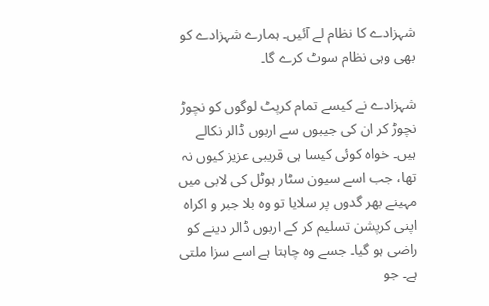شہزادے کا نظام لے آئیں۔ ہمارے شہزادے کو بھی وہی نظام سوٹ کرے گا۔

شہزادے نے کیسے تمام کرپٹ لوگوں کو نچوڑ نچوڑ کر ان کی جیبوں سے اربوں ڈالر نکالے ہیں۔ خواہ کوئی کیسا ہی قریبی عزیز کیوں نہ تھا، جب اسے سیون سٹار ہوٹل کی لابی میں مہینے بھر گدوں پر سلایا تو وہ بلا جبر و اکراہ اپنی کرپشن تسلیم کر کے اربوں ڈالر دینے کو راضی ہو گیا۔ جسے وہ چاہتا ہے اسے سزا ملتی ہے۔ جو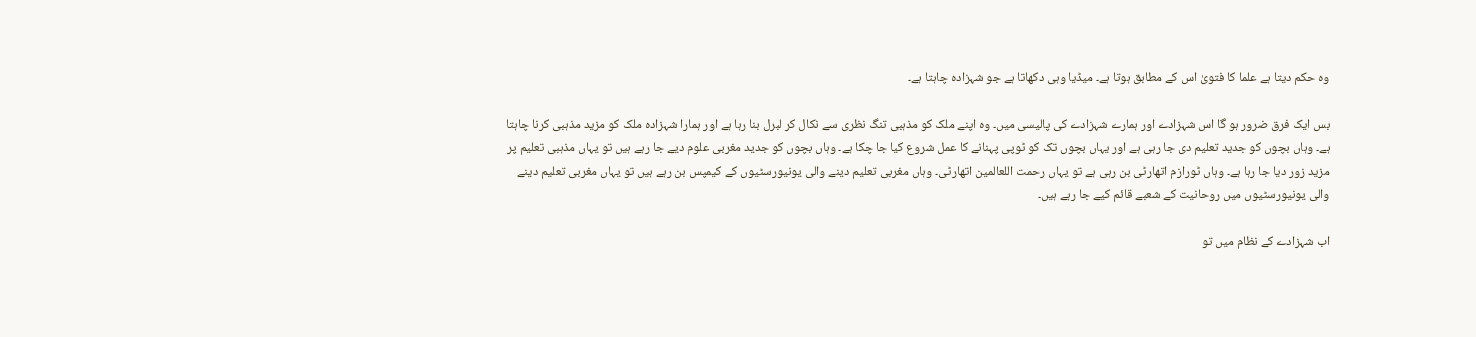وہ حکم دیتا ہے علما کا فتویٰ اس کے مطابق ہوتا ہے۔ میڈیا وہی دکھاتا ہے جو شہزادہ چاہتا ہے۔

بس ایک فرق ضرور ہو گا اس شہزادے اور ہمارے شہزادے کی پالیسی میں۔ وہ اپنے ملک کو مذہبی تنگ نظری سے نکال کر لبرل بنا رہا ہے اور ہمارا شہزادہ ملک کو مزید مذہبی کرنا چاہتا ہے۔ وہاں بچوں کو جدید تعلیم دی جا رہی ہے اور یہاں بچوں تک کو ٹوپی پہنانے کا عمل شروع کیا جا چکا ہے۔ وہاں بچوں کو جدید مغربی علوم دیے جا رہے ہیں تو یہاں مذہبی تعلیم پر مزید زور دیا جا رہا ہے۔ وہاں ٹورازم اتھارٹی بن رہی ہے تو یہاں رحمت اللعالمین اتھارٹی۔ وہاں مغربی تعلیم دینے والی یونیورسٹیوں کے کیمپس بن رہے ہیں تو یہاں مغربی تعلیم دینے والی یونیورسٹیوں میں روحانیت کے شعبے قائم کیے جا رہے ہیں۔

اب شہزادے کے نظام میں تو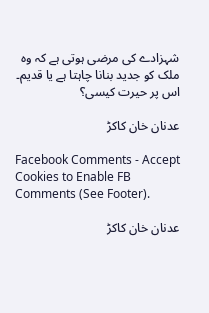شہزادے کی مرضی ہوتی ہے کہ وہ ملک کو جدید بنانا چاہتا ہے یا قدیم۔ اس پر حیرت کیسی؟

عدنان خان کاکڑ

Facebook Comments - Accept Cookies to Enable FB Comments (See Footer).

عدنان خان کاکڑ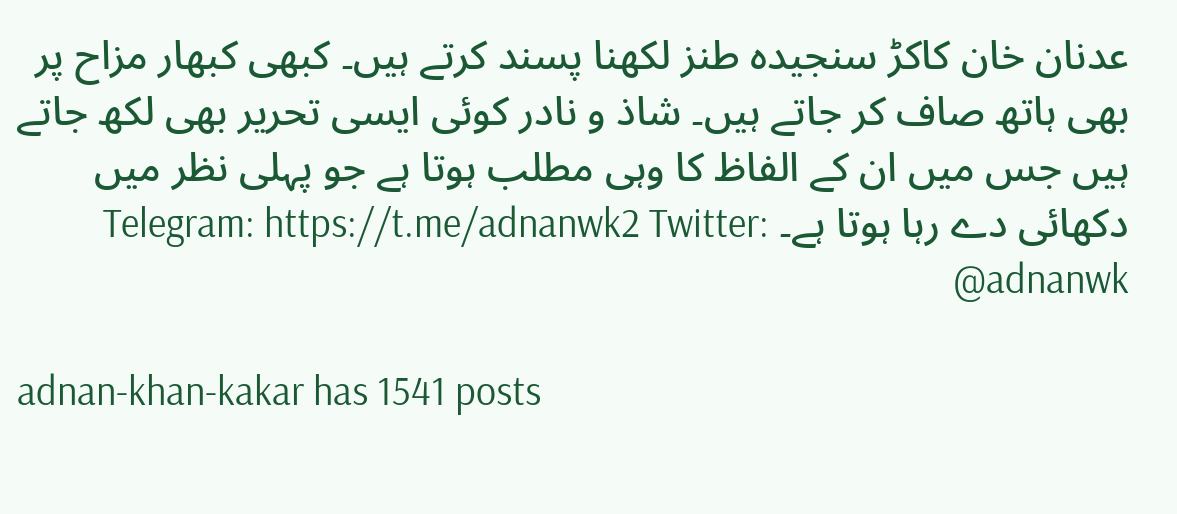عدنان خان کاکڑ سنجیدہ طنز لکھنا پسند کرتے ہیں۔ کبھی کبھار مزاح پر بھی ہاتھ صاف کر جاتے ہیں۔ شاذ و نادر کوئی ایسی تحریر بھی لکھ جاتے ہیں جس میں ان کے الفاظ کا وہی مطلب ہوتا ہے جو پہلی نظر میں دکھائی دے رہا ہوتا ہے۔ Telegram: https://t.me/adnanwk2 Twitter: @adnanwk

adnan-khan-kakar has 1541 posts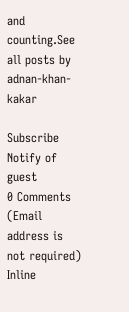and counting.See all posts by adnan-khan-kakar

Subscribe
Notify of
guest
0 Comments (Email address is not required)
Inline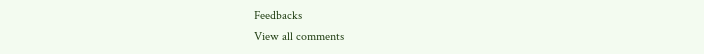Feedbacks
View all comments